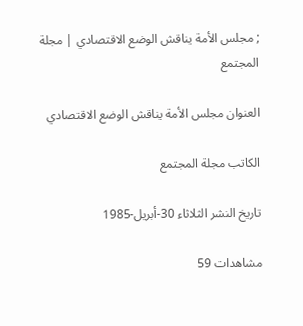; مجلس الأمة يناقش الوضع الاقتصادي | مجلة المجتمع

العنوان مجلس الأمة يناقش الوضع الاقتصادي

الكاتب مجلة المجتمع

تاريخ النشر الثلاثاء 30-أبريل-1985

مشاهدات 59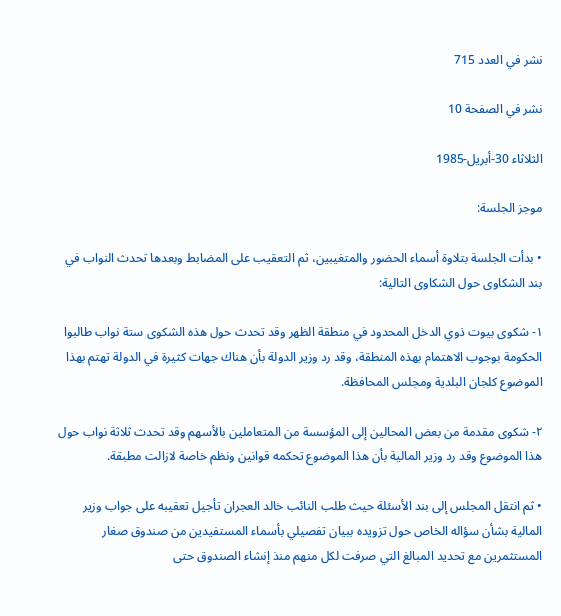نشر في العدد 715

نشر في الصفحة 10

الثلاثاء 30-أبريل-1985

موجز الجلسة:

• بدأت الجلسة بتلاوة أسماء الحضور والمتغيبين، ثم التعقيب على المضابط وبعدها تحدث النواب في بند الشكاوى حول الشكاوى التالية:

١- شكوى بيوت ذوي الدخل المحدود في منطقة الظهر وقد تحدث حول هذه الشكوى ستة نواب طالبوا الحكومة بوجوب الاهتمام بهذه المنطقة، وقد رد وزير الدولة بأن هناك جهات كثيرة في الدولة تهتم بهذا الموضوع كلجان البلدية ومجلس المحافظة.

٢- شكوى مقدمة من بعض المحالين إلى المؤسسة من المتعاملين بالأسهم وقد تحدث ثلاثة نواب حول هذا الموضوع وقد رد وزير المالية بأن هذا الموضوع تحكمه قوانين ونظم خاصة لازالت مطبقة.

• ثم انتقل المجلس إلى بند الأسئلة حيث طلب النائب خالد العجران تأجيل تعقيبه على جواب وزير المالية بشأن سؤاله الخاص حول تزويده ببيان تفصيلي بأسماء المستفيدين من صندوق صغار المستثمرين مع تحديد المبالغ التي صرفت لكل منهم منذ إنشاء الصندوق حتى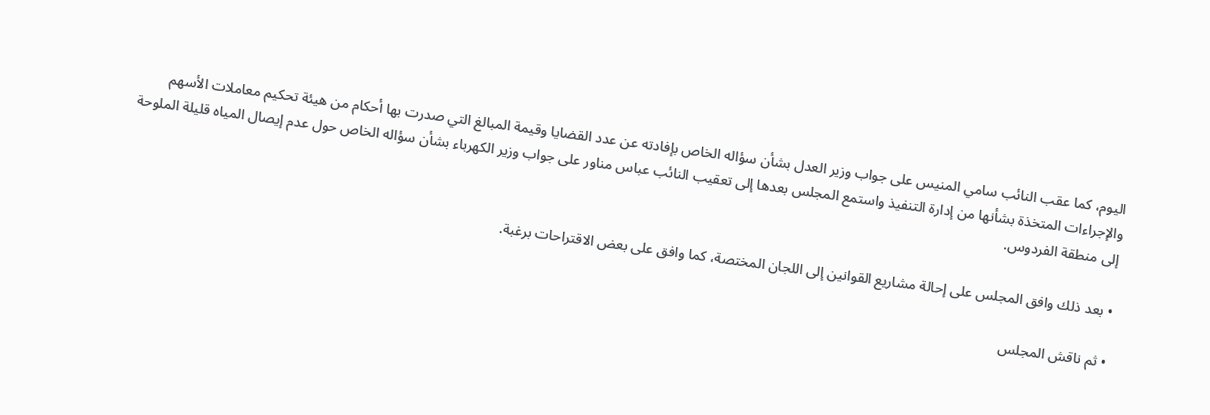اليوم، كما عقب النائب سامي المنيس على جواب وزير العدل بشأن سؤاله الخاص بإفادته عن عدد القضايا وقيمة المبالغ التي صدرت بها أحكام من هيئة تحكيم معاملات الأسهم والإجراءات المتخذة بشأنها من إدارة التنفيذ واستمع المجلس بعدها إلى تعقيب النائب عباس مناور على جواب وزير الكهرباء بشأن سؤاله الخاص حول عدم إيصال المياه قليلة الملوحة إلى منطقة الفردوس.

• بعد ذلك وافق المجلس على إحالة مشاريع القوانين إلى اللجان المختصة، كما وافق على بعض الاقتراحات برغبة.

• ثم ناقش المجلس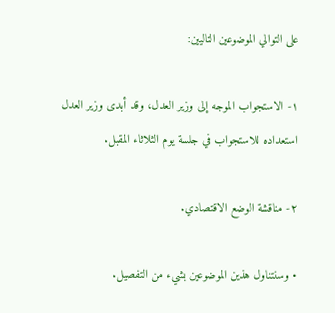على التوالي الموضوعين التاليين:

١- الاستجواب الموجه إلى وزير العدل، وقد أبدى وزير العدل استعداده للاستجواب في جلسة يوم الثلاثاء المقبل.

٢- مناقشة الوضع الاقتصادي.

• وسنتناول هذين الموضوعين بشيء من التفصيل.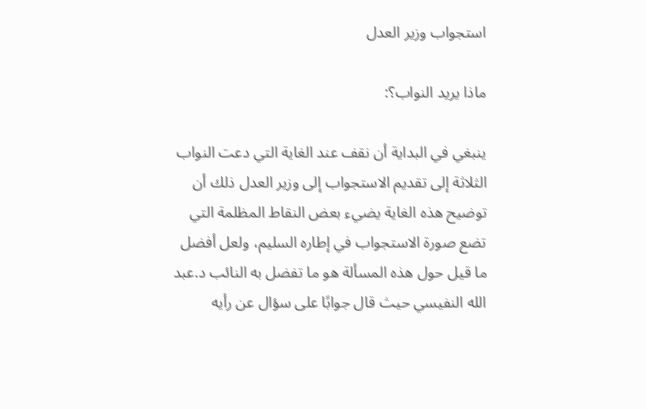استجواب وزير العدل

ماذا يريد النواب؟:

ينبغي في البداية أن نقف عند الغاية التي دعت النواب الثلاثة إلى تقديم الاستجواب إلى وزير العدل ذلك أن توضيح هذه الغاية يضيء بعض النقاط المظلمة التي تضع صورة الاستجواب في إطاره السليم، ولعل أفضل ما قيل حول هذه المسألة هو ما تفضل به النائب د.عبد الله النفيسي حيث قال جوابًا على سؤال عن رأيه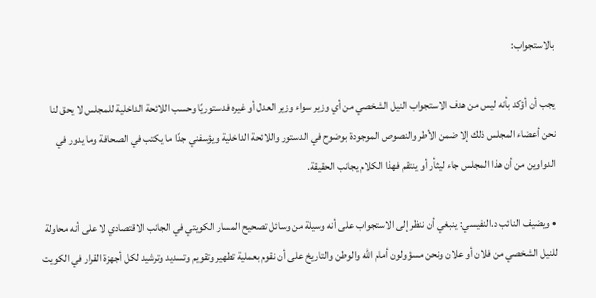بالاستجواب:

يجب أن أؤكد بأنه ليس من هدف الاستجواب النيل الشخصي من أي وزير سواء وزير العدل أو غيره فدستوريًا وحسب اللائحة الداخلية للمجلس لا يحق لنا نحن أعضاء المجلس ذلك إلا ضمن الأطر والنصوص الموجودة بوضوح في الدستور واللائحة الداخلية ويؤسفني جدًا ما يكتب في الصحافة وما يدور في الدواوين من أن هذا المجلس جاء ليثأر أو ينتقم فهذا الكلام يجانب الحقيقة.

• ويضيف النائب د.النفيسي: ينبغي أن ننظر إلى الاستجواب على أنه وسيلة من وسائل تصحيح المسار الكويتي في الجانب الاقتصادي لا على أنه محاولة للنيل الشخصي من فلان أو علان ونحن مسؤولون أمام الله والوطن والتاريخ على أن نقوم بعملية تطهير وتقويم وتسديد وترشيد لكل أجهزة القرار في الكويت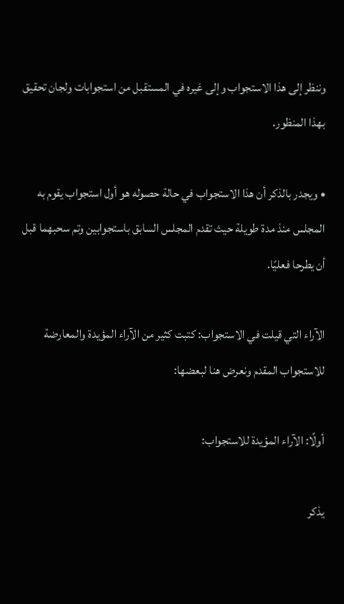وننظر إلى هذا الاستجواب وإلى غيره في المستقبل من استجوابات ولجان تحقيق بهذا المنظور.

• ويجدر بالذكر أن هذا الاستجواب في حالة حصوله هو أول استجواب يقوم به المجلس منذ مدة طويلة حيث تقدم المجلس السابق باستجوابين وتم سحبهما قبل أن يطرحا فعليًا.

الآراء التي قيلت في الاستجواب: كتبت كثير من الآراء المؤيدة والمعارضة للاستجواب المقدم ونعرض هنا لبعضها:

أولًا: الآراء المؤيدة للاستجواب:

يذكر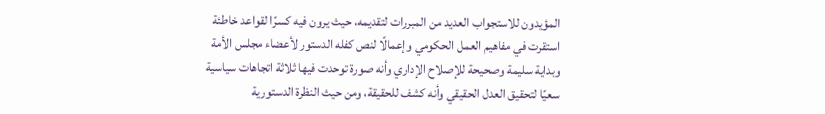المؤيدون للاستجواب العديد من المبررات لتقديمه، حيث يرون فيه كسرًا لقواعد خاطئة استقرت في مفاهيم العمل الحكومي وإعمالًا لنص كفله الدستور لأعضاء مجلس الأمة وبداية سليمة وصحيحة للإصلاح الإداري وأنه صورة توحدت فيها ثلاثة اتجاهات سياسية سعيًا لتحقيق العدل الحقيقي وأنه كشف للحقيقة، ومن حيث النظرة الدستورية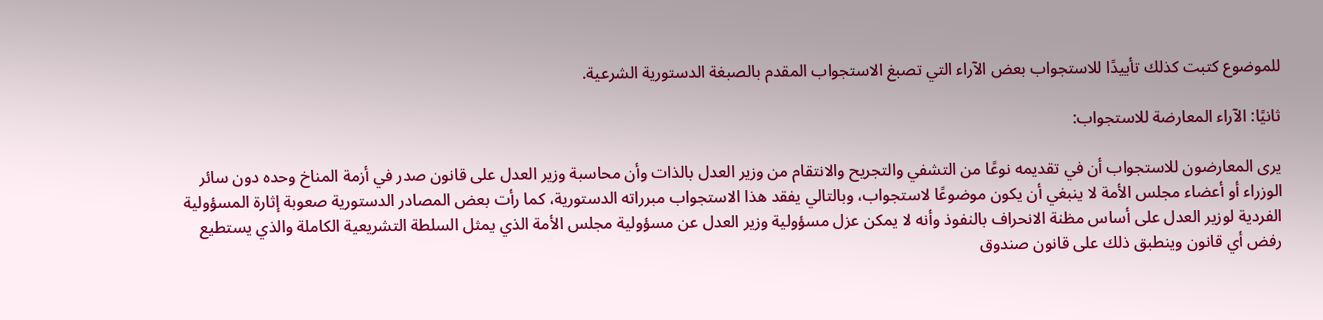للموضوع كتبت كذلك تأييدًا للاستجواب بعض الآراء التي تصبغ الاستجواب المقدم بالصبغة الدستورية الشرعية.

ثانيًا: الآراء المعارضة للاستجواب:

يرى المعارضون للاستجواب أن في تقديمه نوعًا من التشفي والتجريح والانتقام من وزير العدل بالذات وأن محاسبة وزير العدل على قانون صدر في أزمة المناخ وحده دون سائر الوزراء أو أعضاء مجلس الأمة لا ينبغي أن يكون موضوعًا لاستجواب، وبالتالي يفقد هذا الاستجواب مبرراته الدستورية، كما رأت بعض المصادر الدستورية صعوبة إثارة المسؤولية الفردية لوزير العدل على أساس مظنة الانحراف بالنفوذ وأنه لا يمكن عزل مسؤولية وزير العدل عن مسؤولية مجلس الأمة الذي يمثل السلطة التشريعية الكاملة والذي يستطيع رفض أي قانون وينطبق ذلك على قانون صندوق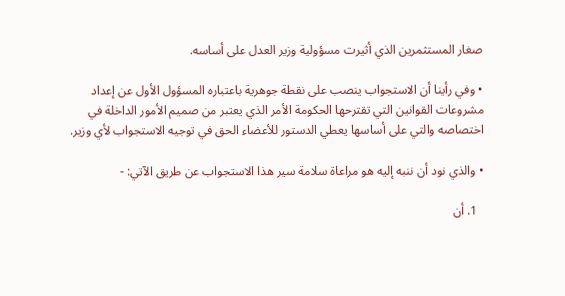صغار المستثمرين الذي أثيرت مسؤولية وزير العدل على أساسه.

• وفي رأينا أن الاستجواب ينصب على نقطة جوهرية باعتباره المسؤول الأول عن إعداد مشروعات القوانين التي تقترحها الحكومة الأمر الذي يعتبر من صميم الأمور الداخلة في اختصاصه والتي على أساسها يعطي الدستور للأعضاء الحق في توجيه الاستجواب لأي وزير.

• والذي نود أن ننبه إليه هو مراعاة سلامة سير هذا الاستجواب عن طريق الآتي: -

  1. أن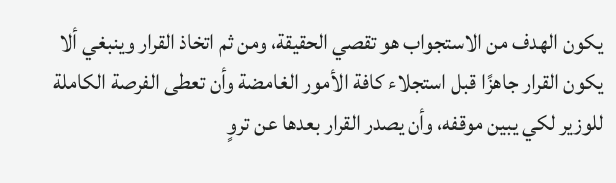يكون الهدف من الاستجواب هو تقصي الحقيقة، ومن ثم اتخاذ القرار وينبغي ألا يكون القرار جاهزًا قبل استجلاء كافة الأمور الغامضة وأن تعطى الفرصة الكاملة للوزير لكي يبين موقفه، وأن يصدر القرار بعدها عن تروٍ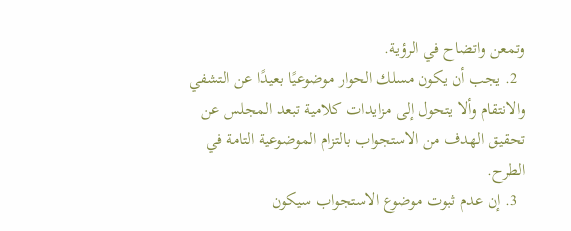وتمعن واتضاح في الرؤية.
  2. يجب أن يكون مسلك الحوار موضوعيًا بعيدًا عن التشفي والانتقام وألا يتحول إلى مزايدات كلامية تبعد المجلس عن تحقيق الهدف من الاستجواب بالتزام الموضوعية التامة في الطرح.
  3. إن عدم ثبوت موضوع الاستجواب سيكون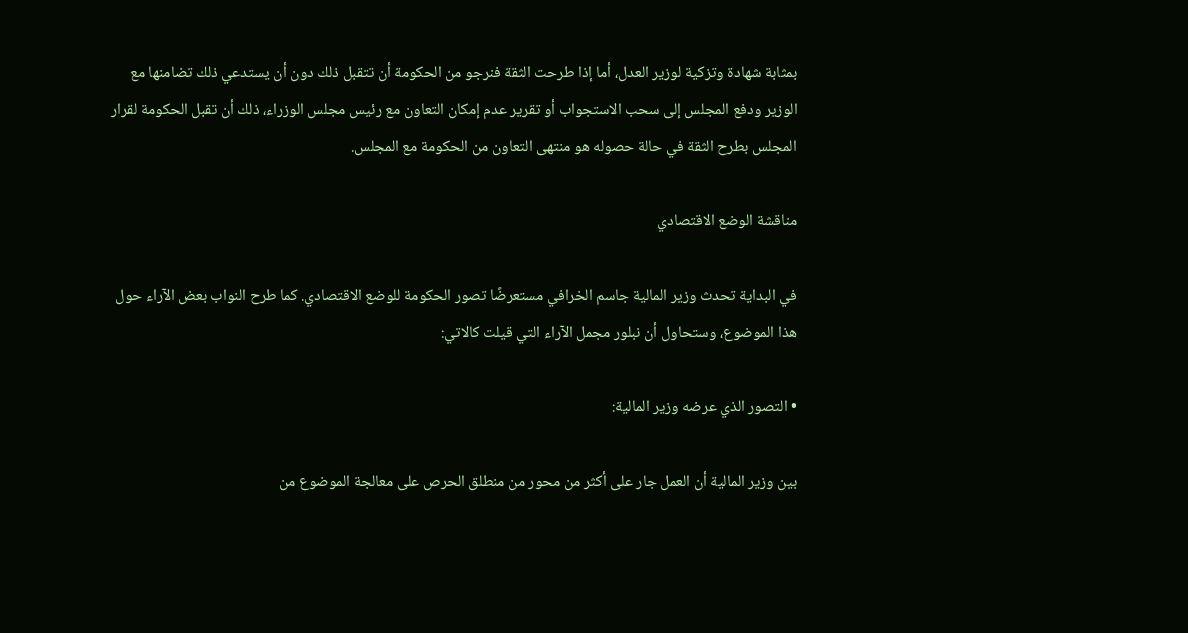بمثابة شهادة وتزكية لوزير العدل، أما إذا طرحت الثقة فنرجو من الحكومة أن تتقبل ذلك دون أن يستدعي ذلك تضامنها مع الوزير ودفع المجلس إلى سحب الاستجواب أو تقرير عدم إمكان التعاون مع رئيس مجلس الوزراء، ذلك أن تقبل الحكومة لقرار المجلس بطرح الثقة في حالة حصوله هو منتهى التعاون من الحكومة مع المجلس.

مناقشة الوضع الاقتصادي

في البداية تحدث وزير المالية جاسم الخرافي مستعرضًا تصور الحكومة للوضع الاقتصادي. كما طرح النواب بعض الآراء حول هذا الموضوع، وستحاول أن نبلور مجمل الآراء التي قيلت كالاتي:

• التصور الذي عرضه وزير المالية:

بين وزير المالية أن العمل جار على أكثر من محور من منطلق الحرص على معالجة الموضوع من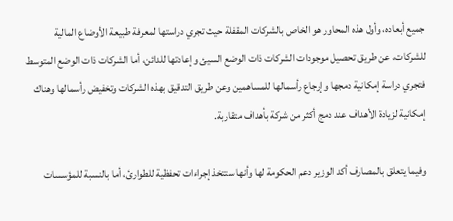جميع أبعاده، وأول هذه المحاور هو الخاص بالشركات المقفلة حيث تجري دراستها لمعرفة طبيعة الأوضاع المالية للشركات، عن طريق تحصيل موجودات الشركات ذات الوضع السيئ وإعادتها للدائن، أما الشركات ذات الوضع المتوسط فتجري دراسة إمكانية دمجها وإرجاع رأسمالها للمساهمين وعن طريق التدقيق بهذه الشركات وتخفيض رأسمالها وهناك إمكانية لزيادة الأهداف عند دمج أكثر من شركة بأهداف متقاربة.

وفيما يتعلق بالمصارف أكد الوزير دعم الحكومة لها وأنها ستتخذ إجراءات تحفظية للطوارئ، أما بالنسبة للمؤسسات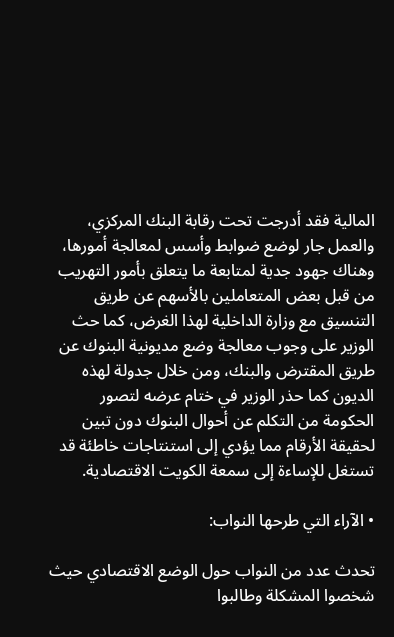المالية فقد أدرجت تحت رقابة البنك المركزي، والعمل جار لوضع ضوابط وأسس لمعالجة أمورها، وهناك جهود جدية لمتابعة ما يتعلق بأمور التهريب من قبل بعض المتعاملين بالأسهم عن طريق التنسيق مع وزارة الداخلية لهذا الغرض، كما حث الوزير على وجوب معالجة وضع مديونية البنوك عن طريق المقترض والبنك، ومن خلال جدولة لهذه الديون كما حذر الوزير في ختام عرضه لتصور الحكومة من التكلم عن أحوال البنوك دون تبين لحقيقة الأرقام مما يؤدي إلى استنتاجات خاطئة قد تستغل للإساءة إلى سمعة الكويت الاقتصادية.

• الآراء التي طرحها النواب:

تحدث عدد من النواب حول الوضع الاقتصادي حيث شخصوا المشكلة وطالبوا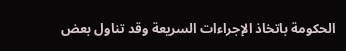الحكومة باتخاذ الإجراءات السريعة وقد تناول بعض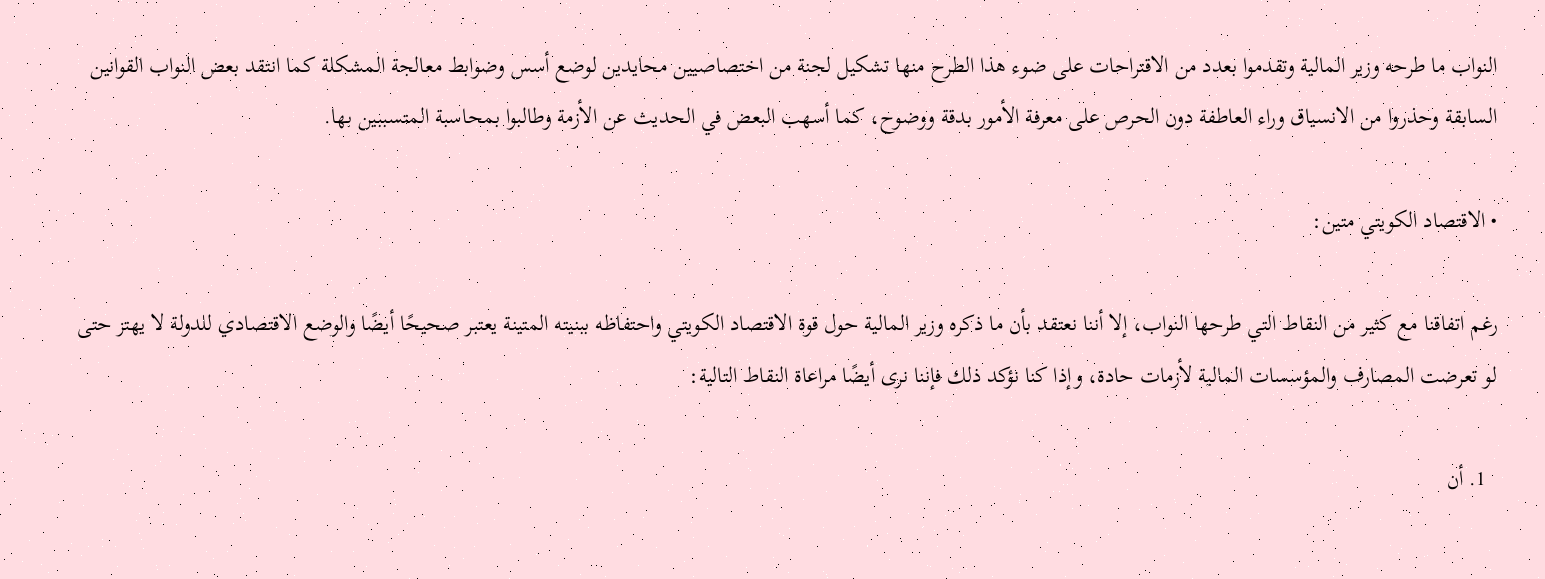النواب ما طرحه وزير المالية وتقدموا بعدد من الاقتراحات على ضوء هذا الطرح منها تشكيل لجنة من اختصاصيين محايدين لوضع أسس وضوابط معالجة المشكلة كما انتقد بعض النواب القوانين السابقة وحذروا من الانسياق وراء العاطفة دون الحرص على معرفة الأمور بدقة ووضوح، كما أسهب البعض في الحديث عن الأزمة وطالبوا بمحاسبة المتسببين بها.

• الاقتصاد الكويتي متين:

رغم اتفاقنا مع كثير من النقاط التي طرحها النواب، إلا أننا نعتقد بأن ما ذكره وزير المالية حول قوة الاقتصاد الكويتي واحتفاظه ببنيته المتينة يعتبر صحيحًا أيضًا والوضع الاقتصادي للدولة لا يهتز حتى لو تعرضت المصارف والمؤسسات المالية لأزمات حادة، وإذا كنا نؤكد ذلك فإننا نرى أيضًا مراعاة النقاط التالية:

  1. أن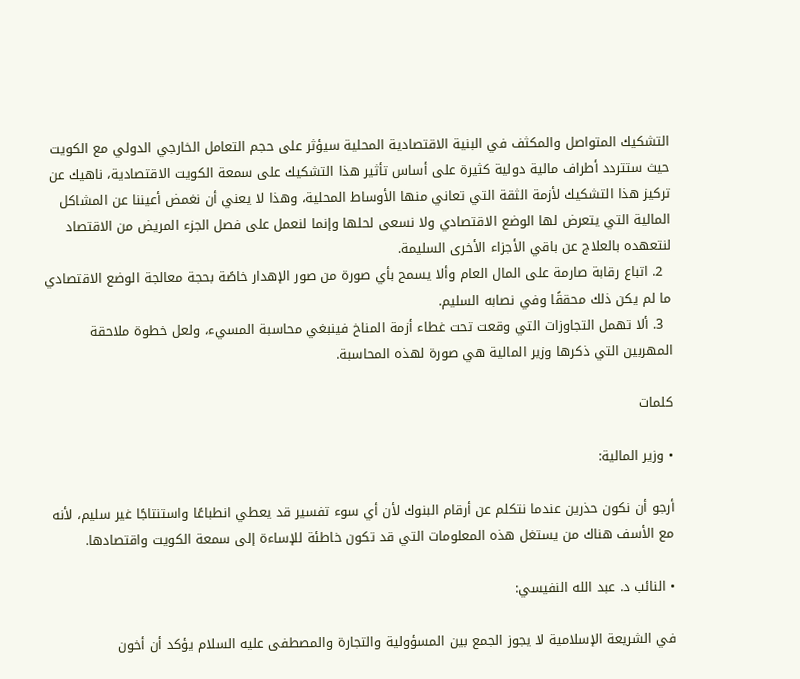التشكيك المتواصل والمكثف في البنية الاقتصادية المحلية سيؤثر على حجم التعامل الخارجي الدولي مع الكويت حيث ستتردد أطراف مالية دولية كثيرة على أساس تأثير هذا التشكيك على سمعة الكويت الاقتصادية، ناهيك عن تركيز هذا التشكيك لأزمة الثقة التي تعاني منها الأوساط المحلية، وهذا لا يعني أن نغمض أعيننا عن المشاكل المالية التي يتعرض لها الوضع الاقتصادي ولا نسعى لحلها وإنما لنعمل على فصل الجزء المريض من الاقتصاد لنتعهده بالعلاج عن باقي الأجزاء الأخرى السليمة.
  2. اتباع رقابة صارمة على المال العام وألا يسمح بأي صورة من صور الإهدار خاصًة بحجة معالجة الوضع الاقتصادي ما لم يكن ذلك محققًا وفي نصابه السليم.
  3. ألا تهمل التجاوزات التي وقعت تحت غطاء أزمة المناخ فينبغي محاسبة المسيء، ولعل خطوة ملاحقة المهربين التي ذكرها وزير المالية هي صورة لهذه المحاسبة.

كلمات

• وزير المالية:

أرجو أن نكون حذرين عندما نتكلم عن أرقام البنوك لأن أي سوء تفسير قد يعطي انطباعًا واستنتاجًا غير سليم، لأنه مع الأسف هناك من يستغل هذه المعلومات التي قد تكون خاطئة للإساءة إلى سمعة الكويت واقتصادها.

• النائب د. عبد الله النفيسي:

في الشريعة الإسلامية لا يجوز الجمع بين المسؤولية والتجارة والمصطفى عليه السلام يؤكد أن أخون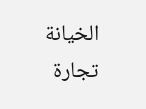الخيانة تجارة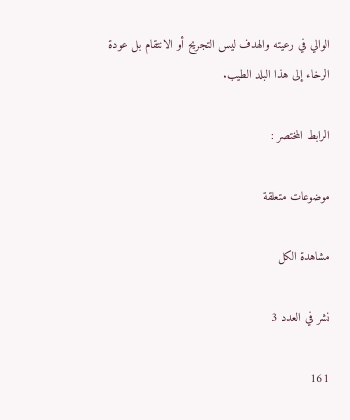الوالي في رعيته والهدف ليس التجريح أو الانتقام بل عودة الرخاء إلى هذا البلد الطيب.

الرابط المختصر :

موضوعات متعلقة

مشاهدة الكل

نشر في العدد 3

161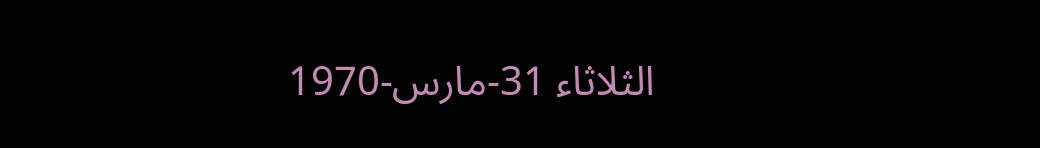الثلاثاء 31-مارس-1970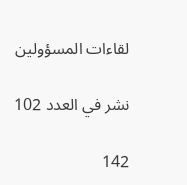لقاءات المسؤولين

نشر في العدد 102

142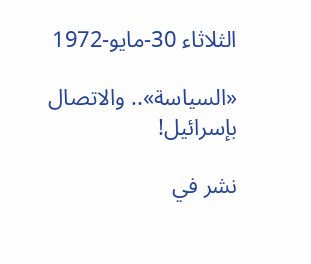الثلاثاء 30-مايو-1972

«السياسة».. والاتصال بإسرائيل!

نشر في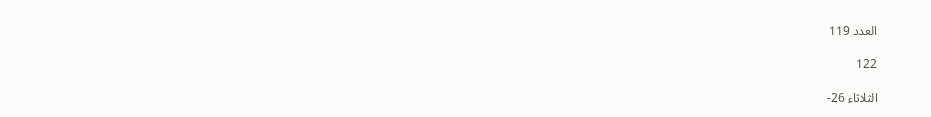العدد 119

122

الثلاثاء 26-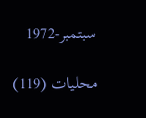سبتمبر-1972

محليات (119)